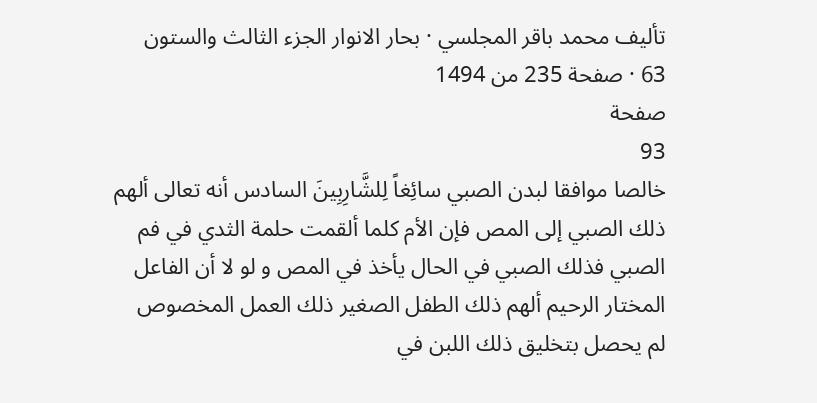تأليف محمد باقر المجلسي · بحار الانوار الجزء الثالث والستون 63 · صفحة 235 من 1494
صفحة
93
خالصا موافقا لبدن الصبي سائِغاً لِلشَّارِبِينَ السادس أنه تعالى ألهم ذلك الصبي إلى المص فإن الأم كلما ألقمت حلمة الثدي في فم الصبي فذلك الصبي في الحال يأخذ في المص و لو لا أن الفاعل المختار الرحيم ألهم ذلك الطفل الصغير ذلك العمل المخصوص لم يحصل بتخليق ذلك اللبن في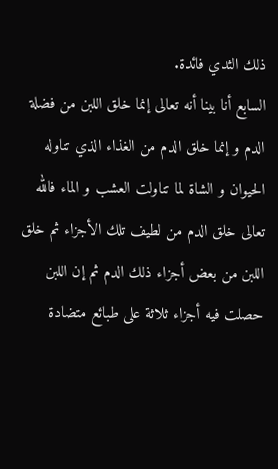ذلك الثدي فائدة.
السابع أنا بينا أنه تعالى إنما خلق اللبن من فضلة الدم و إنما خلق الدم من الغذاء الذي تناوله الحيوان و الشاة لما تناولت العشب و الماء فالله تعالى خلق الدم من لطيف تلك الأجزاء ثم خلق اللبن من بعض أجزاء ذلك الدم ثم إن اللبن حصلت فيه أجزاء ثلاثة على طبائع متضادة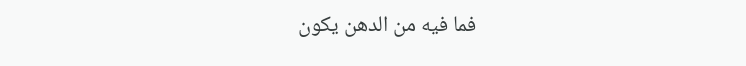فما فيه من الدهن يكون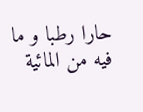حارا رطبا و ما فيه من المائية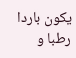يكون باردا رطبا و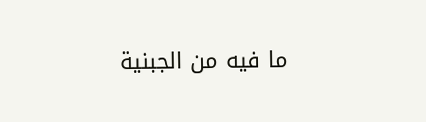ما فيه من الجبنية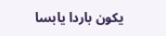يكون باردا يابسا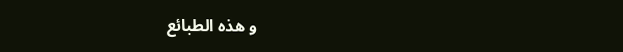و هذه الطبائع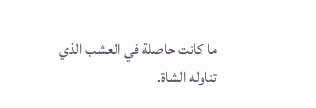ما كانت حاصلة في العشب الذي تناوله الشاة.